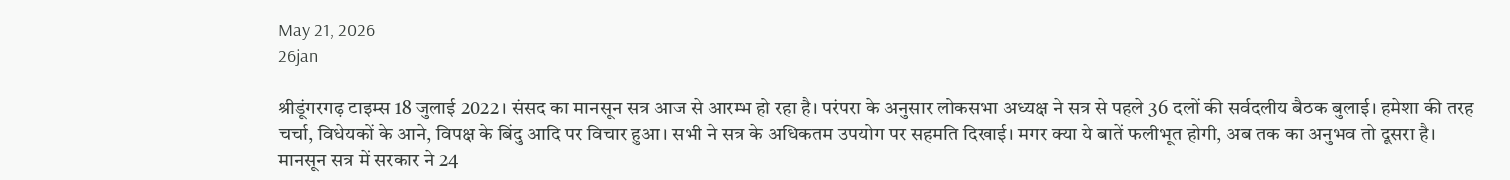May 21, 2026
26jan

श्रीडूंगरगढ़ टाइम्स 18 जुलाई 2022। संसद का मानसून सत्र आज से आरम्भ हो रहा है। परंपरा के अनुसार लोकसभा अध्यक्ष ने सत्र से पहले 36 दलों की सर्वदलीय बैठक बुलाई। हमेशा की तरह चर्चा, विधेयकों के आने, विपक्ष के बिंदु आदि पर विचार हुआ। सभी ने सत्र के अधिकतम उपयोग पर सहमति दिखाई। मगर क्या ये बातें फलीभूत होगी, अब तक का अनुभव तो दूसरा है।
मानसून सत्र में सरकार ने 24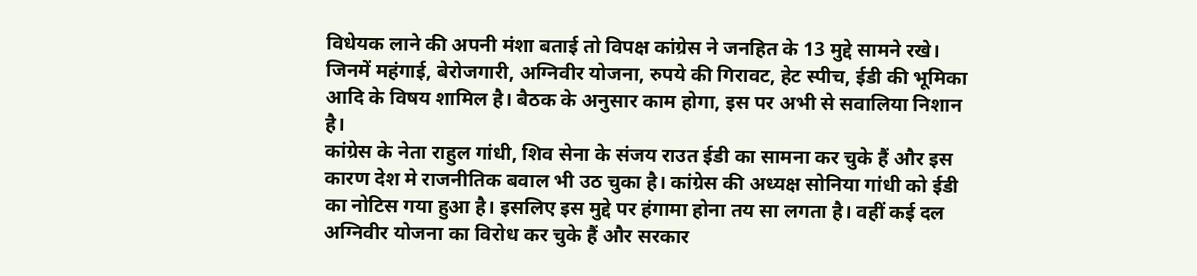विधेयक लाने की अपनी मंशा बताई तो विपक्ष कांग्रेस ने जनहित के 13 मुद्दे सामने रखे। जिनमें महंगाई, बेरोजगारी, अग्निवीर योजना, रुपये की गिरावट, हेट स्पीच, ईडी की भूमिका आदि के विषय शामिल है। बैठक के अनुसार काम होगा, इस पर अभी से सवालिया निशान है।
कांग्रेस के नेता राहुल गांधी, शिव सेना के संजय राउत ईडी का सामना कर चुके हैं और इस कारण देश मे राजनीतिक बवाल भी उठ चुका है। कांग्रेस की अध्यक्ष सोनिया गांधी को ईडी का नोटिस गया हुआ है। इसलिए इस मुद्दे पर हंगामा होना तय सा लगता है। वहीं कई दल अग्निवीर योजना का विरोध कर चुके हैं और सरकार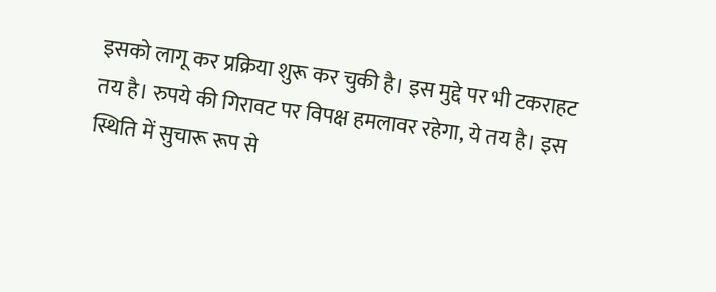इसको लागू कर प्रक्रिया शुरू कर चुकी है। इस मुद्दे पर भी टकराहट तय है। रुपये की गिरावट पर विपक्ष हमलावर रहेगा, ये तय है। इस स्थिति में सुचारू रूप से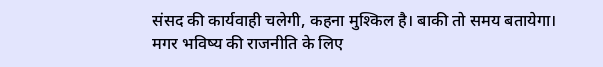संसद की कार्यवाही चलेगी, कहना मुश्किल है। बाकी तो समय बतायेगा।
मगर भविष्य की राजनीति के लिए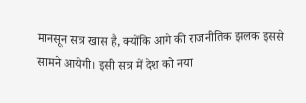मानसून सत्र खास है, क्योंकि आगे की राजनीतिक झलक इससे सामने आयेगी। इसी सत्र में देश को नया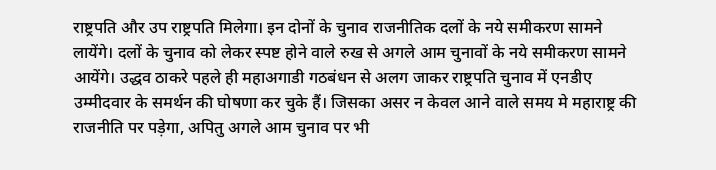राष्ट्रपति और उप राष्ट्रपति मिलेगा। इन दोनों के चुनाव राजनीतिक दलों के नये समीकरण सामने लायेंगे। दलों के चुनाव को लेकर स्पष्ट होने वाले रुख से अगले आम चुनावों के नये समीकरण सामने आयेंगे। उद्धव ठाकरे पहले ही महाअगाडी गठबंधन से अलग जाकर राष्ट्रपति चुनाव में एनडीए उम्मीदवार के समर्थन की घोषणा कर चुके हैं। जिसका असर न केवल आने वाले समय मे महाराष्ट्र की राजनीति पर पड़ेगा, अपितु अगले आम चुनाव पर भी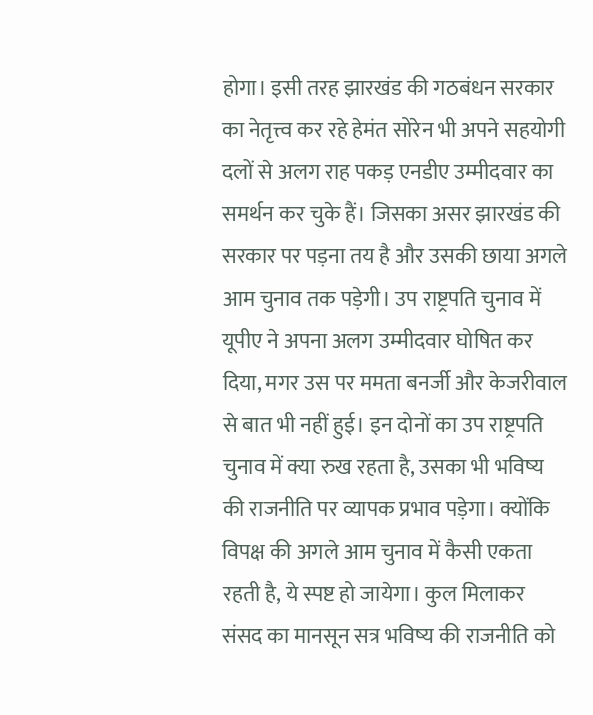होगा। इसी तरह झारखंड की गठबंधन सरकार का नेतृत्त्व कर रहे हेमंत सोरेन भी अपने सहयोगी दलों से अलग राह पकड़ एनडीए उम्मीदवार का समर्थन कर चुके हैं। जिसका असर झारखंड की सरकार पर पड़ना तय है और उसकी छाया अगले आम चुनाव तक पड़ेगी। उप राष्ट्रपति चुनाव में यूपीए ने अपना अलग उम्मीदवार घोषित कर दिया, मगर उस पर ममता बनर्जी और केजरीवाल से बात भी नहीं हुई। इन दोनों का उप राष्ट्रपति चुनाव में क्या रुख रहता है, उसका भी भविष्य की राजनीति पर व्यापक प्रभाव पड़ेगा। क्योंकि विपक्ष की अगले आम चुनाव में कैसी एकता रहती है, ये स्पष्ट हो जायेगा। कुल मिलाकर संसद का मानसून सत्र भविष्य की राजनीति को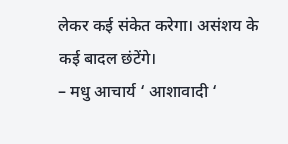लेकर कई संकेत करेगा। असंशय के कई बादल छंटेंगे।
– मधु आचार्य ‘ आशावादी ‘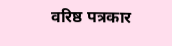वरिष्ठ पत्रकार